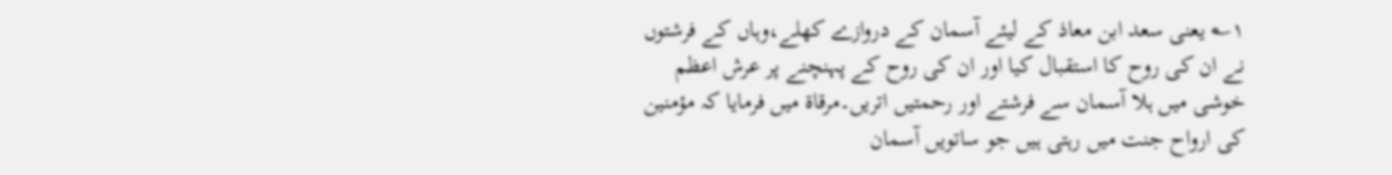۱؎ یعنی سعد ابن معاذ کے لیئے آسمان کے دروازے کھلے،وہاں کے فرشتوں نے ان کی روح کا استقبال کیا اور ان کی روح کے پہنچنے پر عرش اعظم خوشی میں ہلا آسمان سے فرشتے اور رحمتیں اتریں۔مرقاۃ میں فرمایا کہ مؤمنین کی ارواح جنت میں رہتی ہیں جو ساتویں آسمان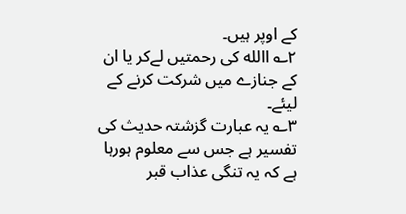کے اوپر ہیں۔
۲؎ االله کی رحمتیں لےکر یا ان کے جنازے میں شرکت کرنے کے لیئے۔
۳؎ یہ عبارت گزشتہ حدیث کی تفسیر ہے جس سے معلوم ہورہا ہے کہ یہ تنگی عذاب قبر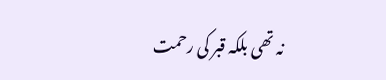نہ تھی بلکہ قبر کی رحمت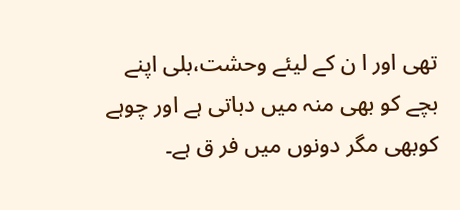تھی اور ا ن کے لیئے وحشت،بلی اپنے بچے کو بھی منہ میں دباتی ہے اور چوہے کوبھی مگر دونوں میں فر ق ہے۔